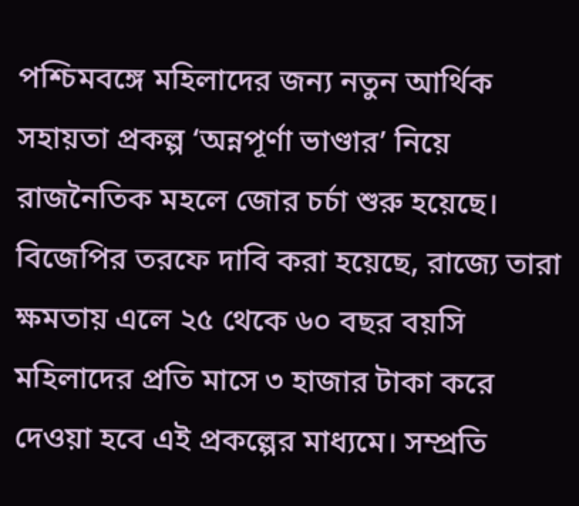পশ্চিমবঙ্গে মহিলাদের জন্য নতুন আর্থিক সহায়তা প্রকল্প ‘অন্নপূর্ণা ভাণ্ডার’ নিয়ে রাজনৈতিক মহলে জোর চর্চা শুরু হয়েছে। বিজেপির তরফে দাবি করা হয়েছে, রাজ্যে তারা ক্ষমতায় এলে ২৫ থেকে ৬০ বছর বয়সি মহিলাদের প্রতি মাসে ৩ হাজার টাকা করে দেওয়া হবে এই প্রকল্পের মাধ্যমে। সম্প্রতি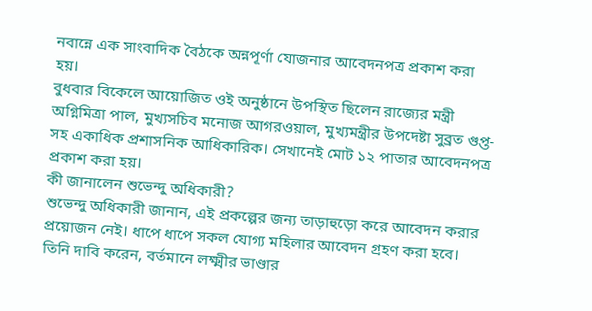নবান্নে এক সাংবাদিক বৈঠকে অন্নপূর্ণা যোজনার আবেদনপত্র প্রকাশ করা হয়।
বুধবার বিকেলে আয়োজিত ওই অনুষ্ঠানে উপস্থিত ছিলেন রাজ্যের মন্ত্রী অগ্নিমিত্রা পাল, মুখ্যসচিব মনোজ আগরওয়াল, মুখ্যমন্ত্রীর উপদেষ্টা সুব্রত গুপ্ত-সহ একাধিক প্রশাসনিক আধিকারিক। সেখানেই মোট ১২ পাতার আবেদনপত্র প্রকাশ করা হয়।
কী জানালেন শুভেন্দু অধিকারী?
শুভেন্দু অধিকারী জানান, এই প্রকল্পের জন্য তাড়াহুড়ো করে আবেদন করার প্রয়োজন নেই। ধাপে ধাপে সকল যোগ্য মহিলার আবেদন গ্রহণ করা হবে। তিনি দাবি করেন, বর্তমানে লক্ষ্মীর ভাণ্ডার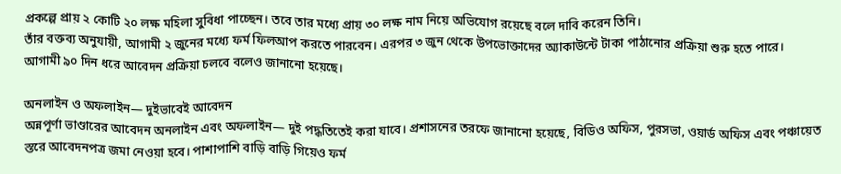প্রকল্পে প্রায় ২ কোটি ২০ লক্ষ মহিলা সুবিধা পাচ্ছেন। তবে তার মধ্যে প্রায় ৩০ লক্ষ নাম নিয়ে অভিযোগ রয়েছে বলে দাবি করেন তিনি।
তাঁর বক্তব্য অনুযায়ী, আগামী ২ জুনের মধ্যে ফর্ম ফিলআপ করতে পারবেন। এরপর ৩ জুন থেকে উপভোক্তাদের অ্যাকাউন্টে টাকা পাঠানোর প্রক্রিয়া শুরু হতে পারে। আগামী ৯০ দিন ধরে আবেদন প্রক্রিয়া চলবে বলেও জানানো হয়েছে।

অনলাইন ও অফলাইন— দুইভাবেই আবেদন
অন্নপূর্ণা ভাণ্ডারের আবেদন অনলাইন এবং অফলাইন— দুই পদ্ধতিতেই করা যাবে। প্রশাসনের তরফে জানানো হয়েছে, বিডিও অফিস, পুরসভা, ওয়ার্ড অফিস এবং পঞ্চায়েত স্তরে আবেদনপত্র জমা নেওয়া হবে। পাশাপাশি বাড়ি বাড়ি গিয়েও ফর্ম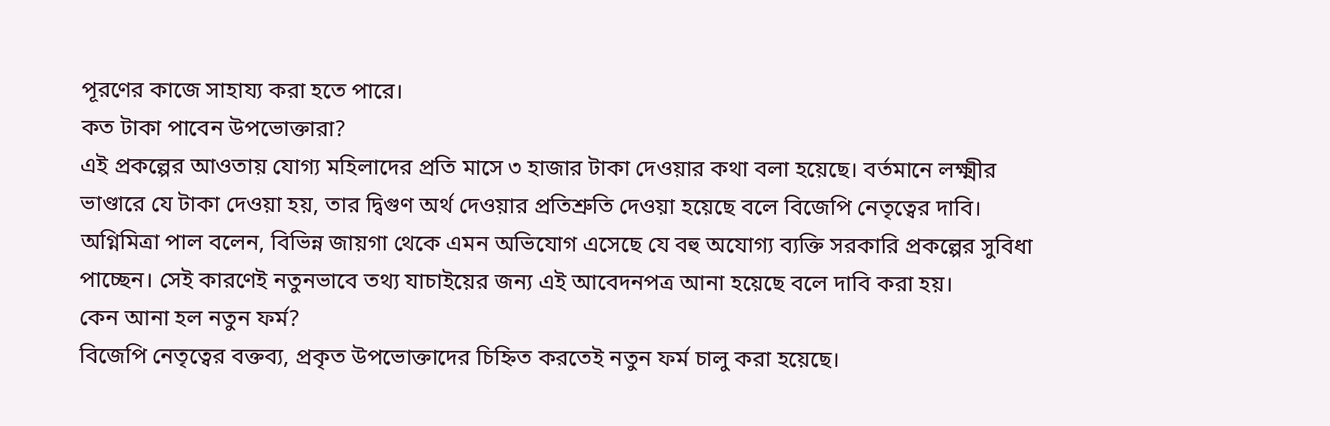পূরণের কাজে সাহায্য করা হতে পারে।
কত টাকা পাবেন উপভোক্তারা?
এই প্রকল্পের আওতায় যোগ্য মহিলাদের প্রতি মাসে ৩ হাজার টাকা দেওয়ার কথা বলা হয়েছে। বর্তমানে লক্ষ্মীর ভাণ্ডারে যে টাকা দেওয়া হয়, তার দ্বিগুণ অর্থ দেওয়ার প্রতিশ্রুতি দেওয়া হয়েছে বলে বিজেপি নেতৃত্বের দাবি।
অগ্নিমিত্রা পাল বলেন, বিভিন্ন জায়গা থেকে এমন অভিযোগ এসেছে যে বহু অযোগ্য ব্যক্তি সরকারি প্রকল্পের সুবিধা পাচ্ছেন। সেই কারণেই নতুনভাবে তথ্য যাচাইয়ের জন্য এই আবেদনপত্র আনা হয়েছে বলে দাবি করা হয়।
কেন আনা হল নতুন ফর্ম?
বিজেপি নেতৃত্বের বক্তব্য, প্রকৃত উপভোক্তাদের চিহ্নিত করতেই নতুন ফর্ম চালু করা হয়েছে।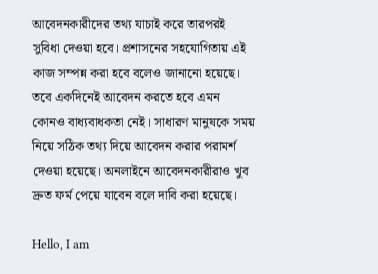আবেদনকারীদের তথ্য যাচাই করে তারপরই সুবিধা দেওয়া হবে। প্রশাসনের সহযোগিতায় এই কাজ সম্পন্ন করা হবে বলেও জানানো হয়েছে।
তবে একদিনেই আবেদন করতে হবে এমন কোনও বাধ্যবাধকতা নেই। সাধারণ মানুষকে সময় নিয়ে সঠিক তথ্য দিয়ে আবেদন করার পরামর্শ দেওয়া হয়েছে। অনলাইনে আবেদনকারীরাও খুব দ্রুত ফর্ম পেয়ে যাবেন বলে দাবি করা হয়েছে।

Hello, I am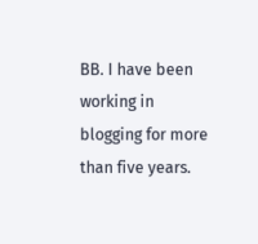BB. I have been working in blogging for more than five years.